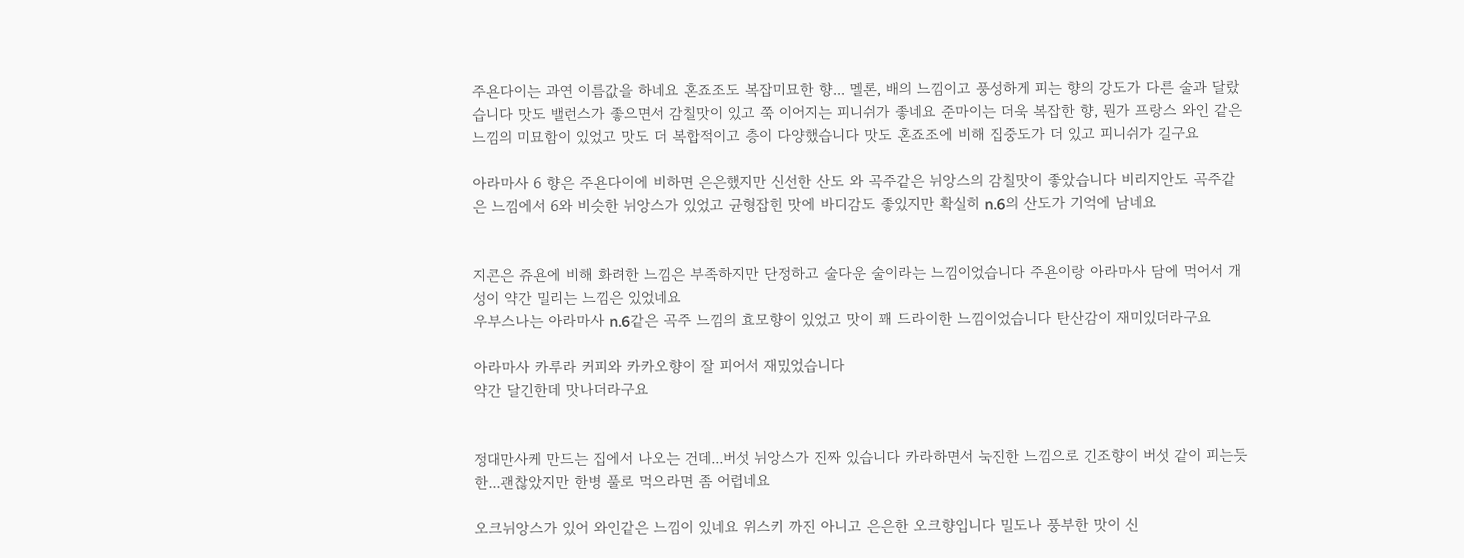주욘다이는 과연 이름값을 하네요 혼죠조도 복잡미묘한 향... 멜론, 배의 느낌이고 풍성하게 피는 향의 강도가 다른 술과 달랐습니다 맛도 밸런스가 좋으면서 감칠맛이 있고 쭉 이어지는 피니쉬가 좋네요 준마이는 더욱 복잡한 향, 뭔가 프랑스 와인 같은 느낌의 미묘함이 있었고 맛도 더 복합적이고 층이 다양했습니다 맛도 혼죠조에 비해 집중도가 더 있고 피니쉬가 길구요

아라마사 6 향은 주욘다이에 비하면 은은했지만 신선한 산도 와 곡주같은 뉘앙스의 감칠맛이 좋았습니다 비리지안도 곡주같은 느낌에서 6와 비슷한 뉘앙스가 있었고 균형잡힌 맛에 바디감도 좋있지만 확실히 n.6의 산도가 기억에 남네요


지콘은 쥬욘에 비해 화려한 느낌은 부족하지만 단정하고 술다운 술이라는 느낌이었습니다 주욘이랑 아라마사 담에 먹어서 개성이 약간 밀리는 느낌은 있었네요
우부스나는 아라마사 n.6같은 곡주 느낌의 효모향이 있었고 맛이 꽤 드라이한 느낌이었습니다 탄산감이 재미있더라구요

아라마사 카루라 커피와 카카오향이 잘 피어서 재밌었습니다
약간 달긴한데 맛나더라구요


정대만사케 만드는 집에서 나오는 건데...버섯 뉘앙스가 진짜 있습니다 카라하면서 눅진한 느낌으로 긴조향이 버섯 같이 피는듯한...괜찮았지만 한병 풀로 먹으라면 좀 어렵네요

오크뉘앙스가 있어 와인같은 느낌이 있네요 위스키 까진 아니고 은은한 오크향입니다 밀도나 풍부한 맛이 신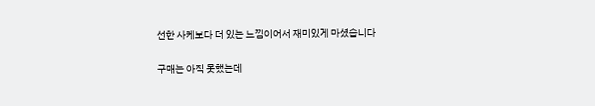선한 사케보다 더 있는 느낌이어서 재미있게 마셨습니다

구매는 아직 못했는데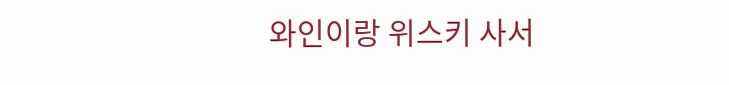와인이랑 위스키 사서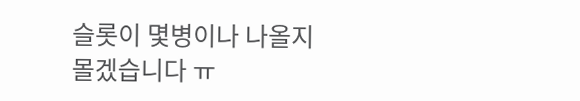슬롯이 몇병이나 나올지 몰겠습니다 ㅠ